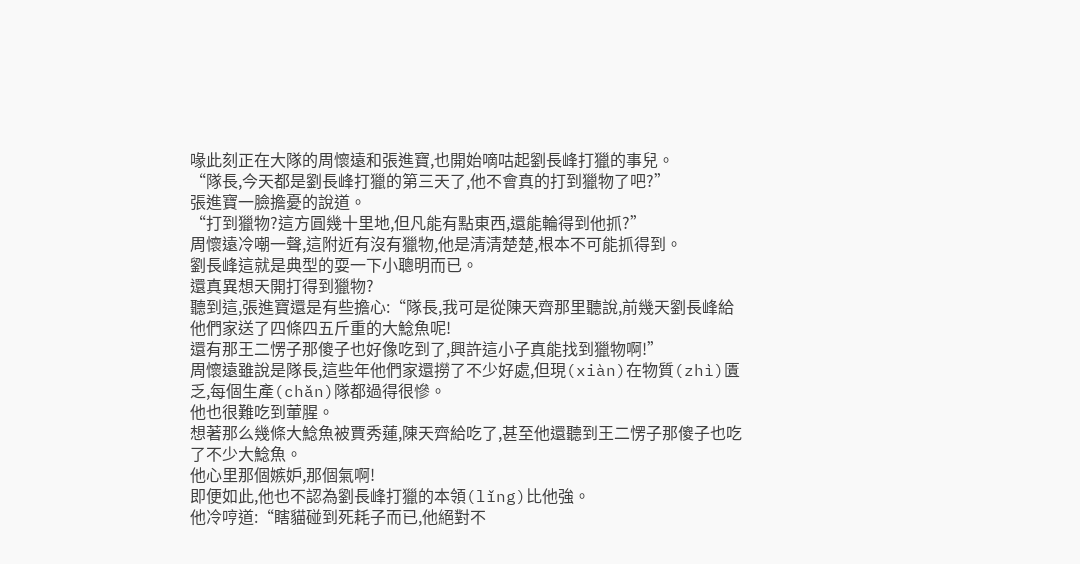喙此刻正在大隊的周懷遠和張進寶,也開始嘀咕起劉長峰打獵的事兒。
“隊長,今天都是劉長峰打獵的第三天了,他不會真的打到獵物了吧?”
張進寶一臉擔憂的說道。
“打到獵物?這方圓幾十里地,但凡能有點東西,還能輪得到他抓?”
周懷遠冷嘲一聲,這附近有沒有獵物,他是清清楚楚,根本不可能抓得到。
劉長峰這就是典型的耍一下小聰明而已。
還真異想天開打得到獵物?
聽到這,張進寶還是有些擔心:“隊長,我可是從陳天齊那里聽說,前幾天劉長峰給他們家送了四條四五斤重的大鯰魚呢!
還有那王二愣子那傻子也好像吃到了,興許這小子真能找到獵物啊!”
周懷遠雖說是隊長,這些年他們家還撈了不少好處,但現(xiàn)在物質(zhì)匱乏,每個生產(chǎn)隊都過得很慘。
他也很難吃到葷腥。
想著那么幾條大鯰魚被賈秀蓮,陳天齊給吃了,甚至他還聽到王二愣子那傻子也吃了不少大鯰魚。
他心里那個嫉妒,那個氣啊!
即便如此,他也不認為劉長峰打獵的本領(lǐng)比他強。
他冷哼道:“瞎貓碰到死耗子而已,他絕對不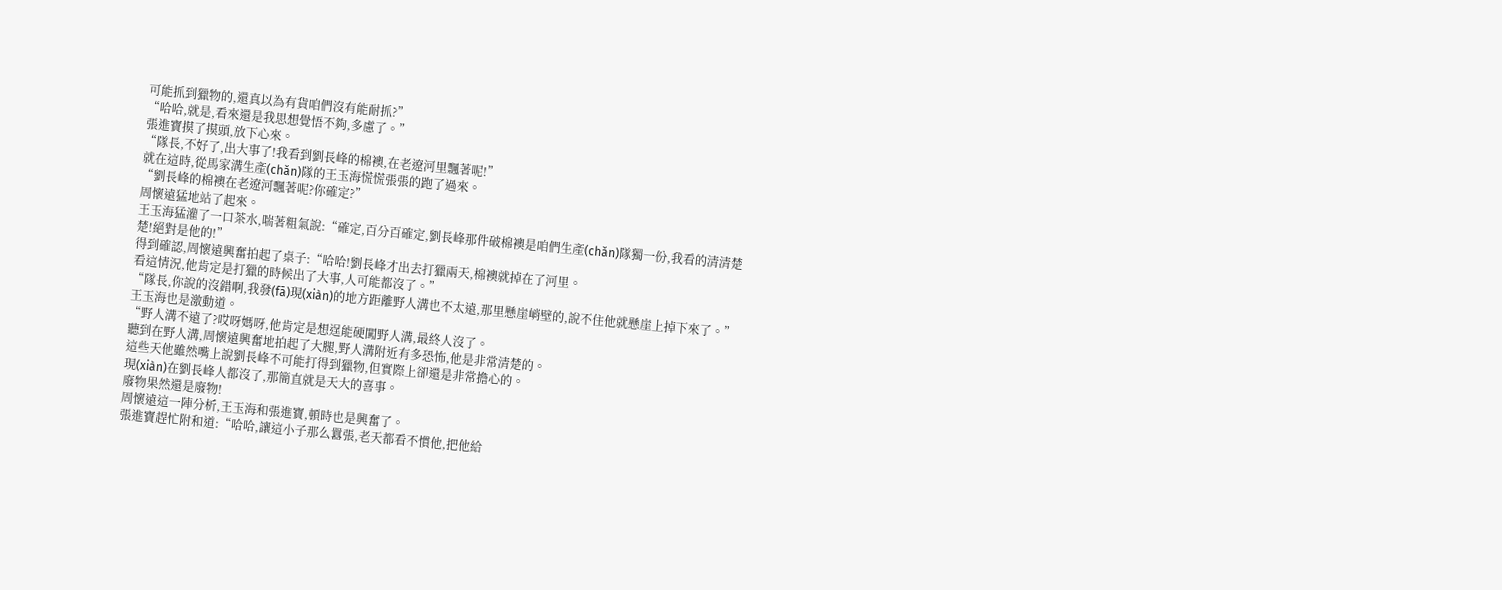可能抓到獵物的,還真以為有貨咱們沒有能耐抓?”
“哈哈,就是,看來還是我思想覺悟不夠,多慮了。”
張進寶摸了摸頭,放下心來。
“隊長,不好了,出大事了!我看到劉長峰的棉襖,在老遼河里飄著呢!”
就在這時,從馬家溝生產(chǎn)隊的王玉海慌慌張張的跑了過來。
“劉長峰的棉襖在老遼河飄著呢?你確定?”
周懷遠猛地站了起來。
王玉海猛灌了一口茶水,喘著粗氣說:“確定,百分百確定,劉長峰那件破棉襖是咱們生產(chǎn)隊獨一份,我看的清清楚楚!絕對是他的!”
得到確認,周懷遠興奮拍起了桌子:“哈哈!劉長峰才出去打獵兩天,棉襖就掉在了河里。
看這情況,他肯定是打獵的時候出了大事,人可能都沒了。”
“隊長,你說的沒錯啊,我發(fā)現(xiàn)的地方距離野人溝也不太遠,那里懸崖峭壁的,說不住他就懸崖上掉下來了。”
王玉海也是激動道。
“野人溝不遠了?哎呀媽呀,他肯定是想逞能硬闖野人溝,最終人沒了。
聽到在野人溝,周懷遠興奮地拍起了大腿,野人溝附近有多恐怖,他是非常清楚的。
這些天他雖然嘴上說劉長峰不可能打得到獵物,但實際上卻還是非常擔心的。
現(xiàn)在劉長峰人都沒了,那簡直就是天大的喜事。
廢物果然還是廢物!
周懷遠這一陣分析,王玉海和張進寶,頓時也是興奮了。
張進寶趕忙附和道:“哈哈,讓這小子那么囂張,老天都看不慣他,把他給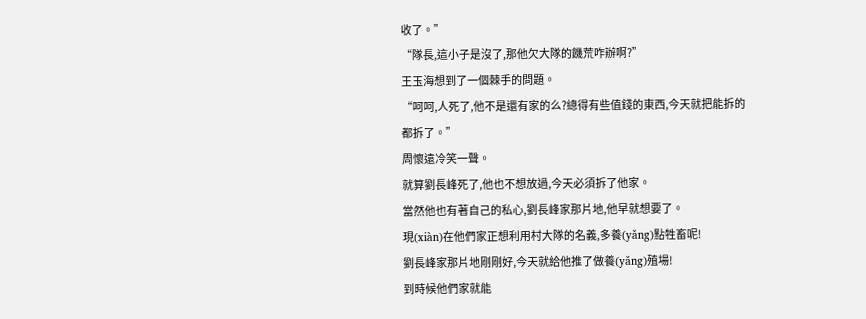收了。”
“隊長,這小子是沒了,那他欠大隊的饑荒咋辦啊?”
王玉海想到了一個棘手的問題。
“呵呵,人死了,他不是還有家的么?總得有些值錢的東西,今天就把能拆的都拆了。”
周懷遠冷笑一聲。
就算劉長峰死了,他也不想放過,今天必須拆了他家。
當然他也有著自己的私心,劉長峰家那片地,他早就想要了。
現(xiàn)在他們家正想利用村大隊的名義,多養(yǎng)點牲畜呢!
劉長峰家那片地剛剛好,今天就給他推了做養(yǎng)殖場!
到時候他們家就能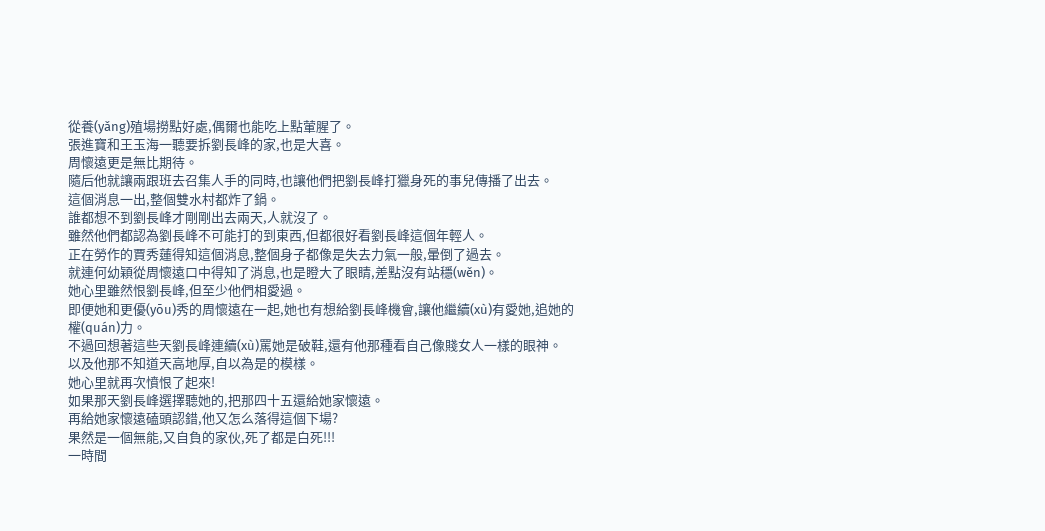從養(yǎng)殖場撈點好處,偶爾也能吃上點葷腥了。
張進寶和王玉海一聽要拆劉長峰的家,也是大喜。
周懷遠更是無比期待。
隨后他就讓兩跟班去召集人手的同時,也讓他們把劉長峰打獵身死的事兒傳播了出去。
這個消息一出,整個雙水村都炸了鍋。
誰都想不到劉長峰才剛剛出去兩天,人就沒了。
雖然他們都認為劉長峰不可能打的到東西,但都很好看劉長峰這個年輕人。
正在勞作的賈秀蓮得知這個消息,整個身子都像是失去力氣一般,暈倒了過去。
就連何幼穎從周懷遠口中得知了消息,也是瞪大了眼睛,差點沒有站穩(wěn)。
她心里雖然恨劉長峰,但至少他們相愛過。
即便她和更優(yōu)秀的周懷遠在一起,她也有想給劉長峰機會,讓他繼續(xù)有愛她,追她的權(quán)力。
不過回想著這些天劉長峰連續(xù)罵她是破鞋,還有他那種看自己像賤女人一樣的眼神。
以及他那不知道天高地厚,自以為是的模樣。
她心里就再次憤恨了起來!
如果那天劉長峰選擇聽她的,把那四十五還給她家懷遠。
再給她家懷遠磕頭認錯,他又怎么落得這個下場?
果然是一個無能,又自負的家伙,死了都是白死!!!
一時間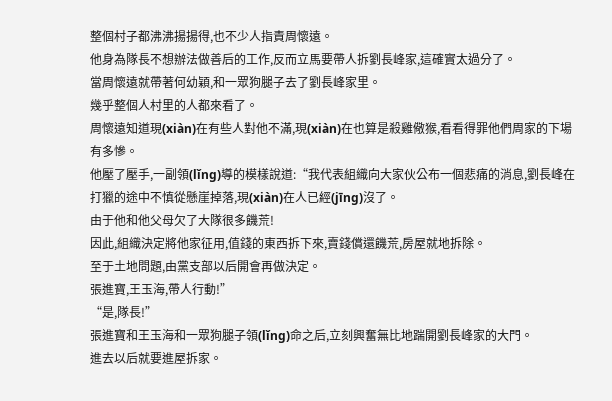整個村子都沸沸揚揚得,也不少人指責周懷遠。
他身為隊長不想辦法做善后的工作,反而立馬要帶人拆劉長峰家,這確實太過分了。
當周懷遠就帶著何幼穎,和一眾狗腿子去了劉長峰家里。
幾乎整個人村里的人都來看了。
周懷遠知道現(xiàn)在有些人對他不滿,現(xiàn)在也算是殺雞儆猴,看看得罪他們周家的下場有多慘。
他壓了壓手,一副領(lǐng)導的模樣說道:“我代表組織向大家伙公布一個悲痛的消息,劉長峰在打獵的途中不慎從懸崖掉落,現(xiàn)在人已經(jīng)沒了。
由于他和他父母欠了大隊很多饑荒!
因此,組織決定將他家征用,值錢的東西拆下來,賣錢償還饑荒,房屋就地拆除。
至于土地問題,由黨支部以后開會再做決定。
張進寶,王玉海,帶人行動!”
“是,隊長!”
張進寶和王玉海和一眾狗腿子領(lǐng)命之后,立刻興奮無比地踹開劉長峰家的大門。
進去以后就要進屋拆家。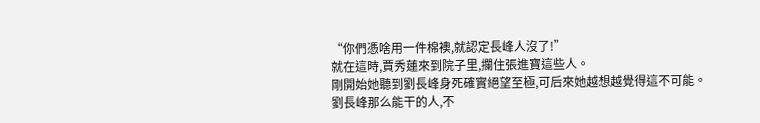“你們憑啥用一件棉襖,就認定長峰人沒了!”
就在這時,賈秀蓮來到院子里,攔住張進寶這些人。
剛開始她聽到劉長峰身死確實絕望至極,可后來她越想越覺得這不可能。
劉長峰那么能干的人,不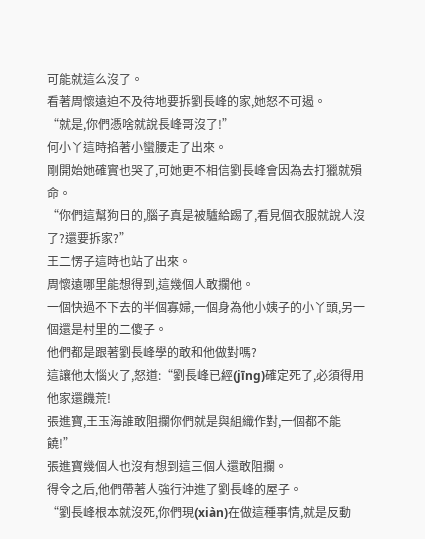可能就這么沒了。
看著周懷遠迫不及待地要拆劉長峰的家,她怒不可遏。
“就是,你們憑啥就說長峰哥沒了!”
何小丫這時掐著小蠻腰走了出來。
剛開始她確實也哭了,可她更不相信劉長峰會因為去打獵就殞命。
“你們這幫狗日的,腦子真是被驢給踢了,看見個衣服就說人沒了?還要拆家?”
王二愣子這時也站了出來。
周懷遠哪里能想得到,這幾個人敢攔他。
一個快過不下去的半個寡婦,一個身為他小姨子的小丫頭,另一個還是村里的二傻子。
他們都是跟著劉長峰學的敢和他做對嗎?
這讓他太惱火了,怒道:“劉長峰已經(jīng)確定死了,必須得用他家還饑荒!
張進寶,王玉海誰敢阻攔你們就是與組織作對,一個都不能饒!”
張進寶幾個人也沒有想到這三個人還敢阻攔。
得令之后,他們帶著人強行沖進了劉長峰的屋子。
“劉長峰根本就沒死,你們現(xiàn)在做這種事情,就是反動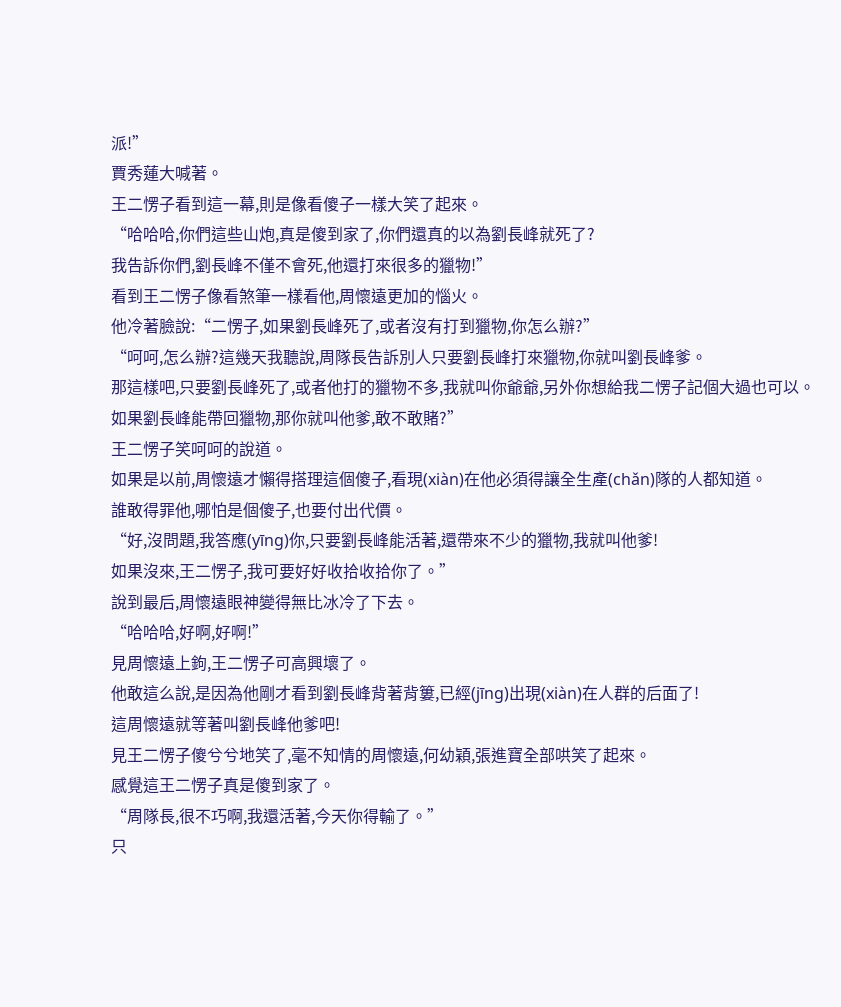派!”
賈秀蓮大喊著。
王二愣子看到這一幕,則是像看傻子一樣大笑了起來。
“哈哈哈,你們這些山炮,真是傻到家了,你們還真的以為劉長峰就死了?
我告訴你們,劉長峰不僅不會死,他還打來很多的獵物!”
看到王二愣子像看煞筆一樣看他,周懷遠更加的惱火。
他冷著臉說:“二愣子,如果劉長峰死了,或者沒有打到獵物,你怎么辦?”
“呵呵,怎么辦?這幾天我聽說,周隊長告訴別人只要劉長峰打來獵物,你就叫劉長峰爹。
那這樣吧,只要劉長峰死了,或者他打的獵物不多,我就叫你爺爺,另外你想給我二愣子記個大過也可以。
如果劉長峰能帶回獵物,那你就叫他爹,敢不敢賭?”
王二愣子笑呵呵的說道。
如果是以前,周懷遠才懶得搭理這個傻子,看現(xiàn)在他必須得讓全生產(chǎn)隊的人都知道。
誰敢得罪他,哪怕是個傻子,也要付出代價。
“好,沒問題,我答應(yīng)你,只要劉長峰能活著,還帶來不少的獵物,我就叫他爹!
如果沒來,王二愣子,我可要好好收拾收拾你了。”
說到最后,周懷遠眼神變得無比冰冷了下去。
“哈哈哈,好啊,好啊!”
見周懷遠上鉤,王二愣子可高興壞了。
他敢這么說,是因為他剛才看到劉長峰背著背簍,已經(jīng)出現(xiàn)在人群的后面了!
這周懷遠就等著叫劉長峰他爹吧!
見王二愣子傻兮兮地笑了,毫不知情的周懷遠,何幼穎,張進寶全部哄笑了起來。
感覺這王二愣子真是傻到家了。
“周隊長,很不巧啊,我還活著,今天你得輸了。”
只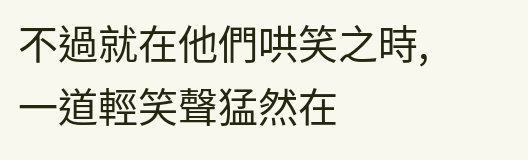不過就在他們哄笑之時,一道輕笑聲猛然在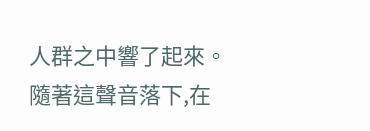人群之中響了起來。
隨著這聲音落下,在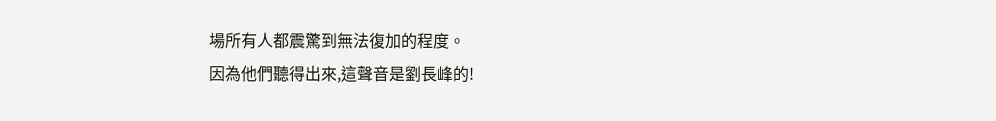場所有人都震驚到無法復加的程度。
因為他們聽得出來,這聲音是劉長峰的!